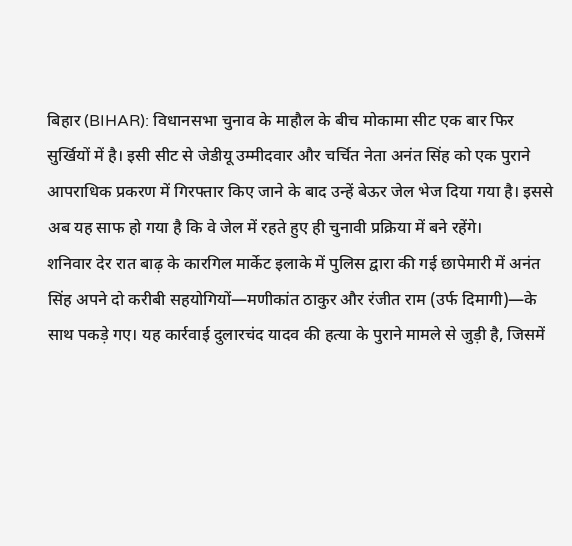बिहार (BIHAR): विधानसभा चुनाव के माहौल के बीच मोकामा सीट एक बार फिर सुर्खियों में है। इसी सीट से जेडीयू उम्मीदवार और चर्चित नेता अनंत सिंह को एक पुराने आपराधिक प्रकरण में गिरफ्तार किए जाने के बाद उन्हें बेऊर जेल भेज दिया गया है। इससे अब यह साफ हो गया है कि वे जेल में रहते हुए ही चुनावी प्रक्रिया में बने रहेंगे।
शनिवार देर रात बाढ़ के कारगिल मार्केट इलाके में पुलिस द्वारा की गई छापेमारी में अनंत सिंह अपने दो करीबी सहयोगियों—मणीकांत ठाकुर और रंजीत राम (उर्फ दिमागी)—के साथ पकड़े गए। यह कार्रवाई दुलारचंद यादव की हत्या के पुराने मामले से जुड़ी है, जिसमें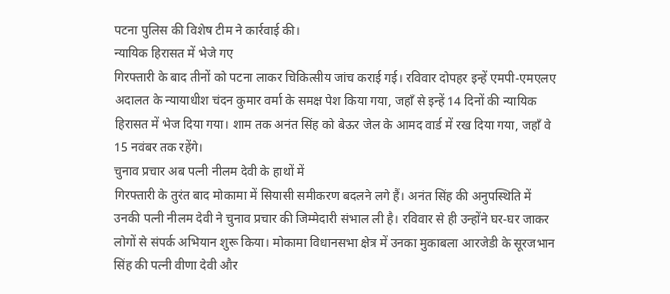पटना पुलिस की विशेष टीम ने कार्रवाई की।
न्यायिक हिरासत में भेजे गए
गिरफ्तारी के बाद तीनों को पटना लाकर चिकित्सीय जांच कराई गई। रविवार दोपहर इन्हें एमपी-एमएलए अदालत के न्यायाधीश चंदन कुमार वर्मा के समक्ष पेश किया गया, जहाँ से इन्हें 14 दिनों की न्यायिक हिरासत में भेज दिया गया। शाम तक अनंत सिंह को बेऊर जेल के आमद वार्ड में रख दिया गया, जहाँ वे 15 नवंबर तक रहेंगे।
चुनाव प्रचार अब पत्नी नीलम देवी के हाथों में
गिरफ्तारी के तुरंत बाद मोकामा में सियासी समीकरण बदलने लगे हैं। अनंत सिंह की अनुपस्थिति में उनकी पत्नी नीलम देवी ने चुनाव प्रचार की जिम्मेदारी संभाल ली है। रविवार से ही उन्होंने घर-घर जाकर लोगों से संपर्क अभियान शुरू किया। मोकामा विधानसभा क्षेत्र में उनका मुकाबला आरजेडी के सूरजभान सिंह की पत्नी वीणा देवी और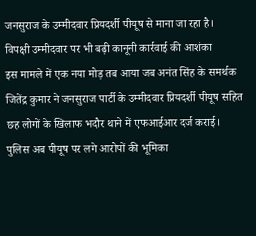जनसुराज के उम्मीदवार प्रियदर्शी पीयूष से माना जा रहा है।
विपक्षी उम्मीदवार पर भी बढ़ी कानूनी कार्रवाई की आशंका
इस मामले में एक नया मोड़ तब आया जब अनंत सिंह के समर्थक जितेंद्र कुमार ने जनसुराज पार्टी के उम्मीदवार प्रियदर्शी पीयूष सहित छह लोगों के खिलाफ भदौर थाने में एफआईआर दर्ज कराई। पुलिस अब पीयूष पर लगे आरोपों की भूमिका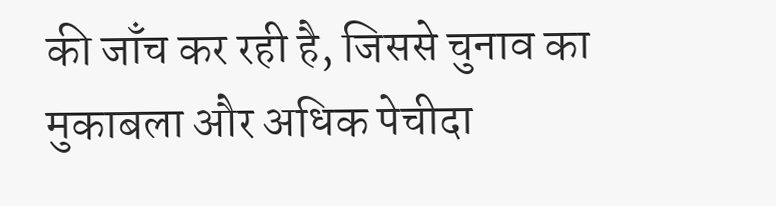की जाँच कर रही है, जिससे चुनाव का मुकाबला और अधिक पेचीदा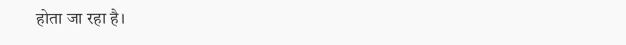होता जा रहा है।